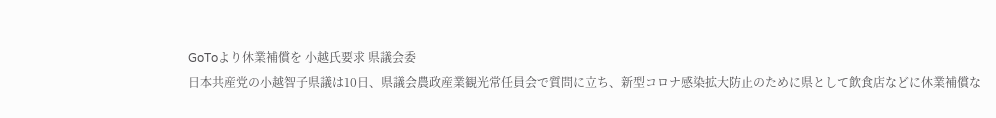GoToより休業補償を 小越氏要求 県議会委
日本共産党の小越智子県議は10日、県議会農政産業観光常任員会で質問に立ち、新型コロナ感染拡大防止のために県として飲食店などに休業補償な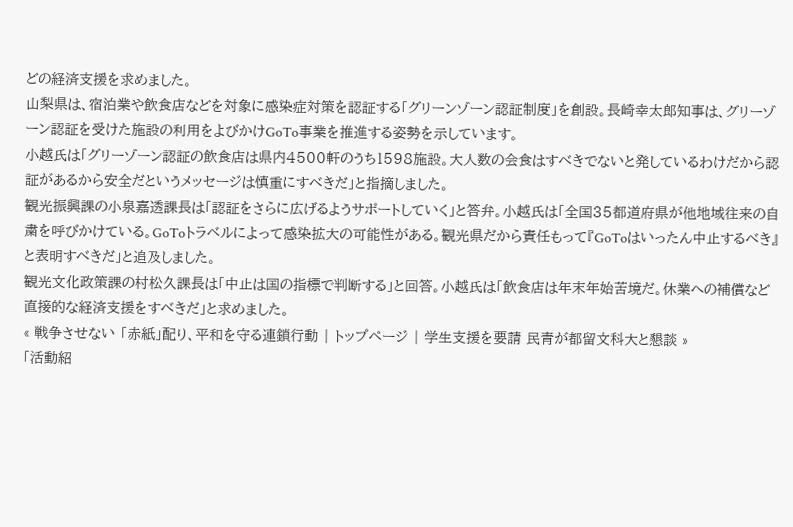どの経済支援を求めました。
山梨県は、宿泊業や飲食店などを対象に感染症対策を認証する「グリーンゾーン認証制度」を創設。長崎幸太郎知事は、グリーゾーン認証を受けた施設の利用をよびかけGoTo事業を推進する姿勢を示しています。
小越氏は「グリーゾーン認証の飲食店は県内4500軒のうち1598施設。大人数の会食はすべきでないと発しているわけだから認証があるから安全だというメッセージは慎重にすべきだ」と指摘しました。
観光振興課の小泉嘉透課長は「認証をさらに広げるようサポートしていく」と答弁。小越氏は「全国35都道府県が他地域往来の自粛を呼びかけている。GoToトラベルによって感染拡大の可能性がある。観光県だから責任もって『GoToはいったん中止するべき』と表明すべきだ」と追及しました。
観光文化政策課の村松久課長は「中止は国の指標で判断する」と回答。小越氏は「飲食店は年末年始苦境だ。休業への補償など直接的な経済支援をすべきだ」と求めました。
« 戦争させない 「赤紙」配り、平和を守る連鎖行動 | トップページ | 学生支援を要請 民青が都留文科大と懇談 »
「活動紹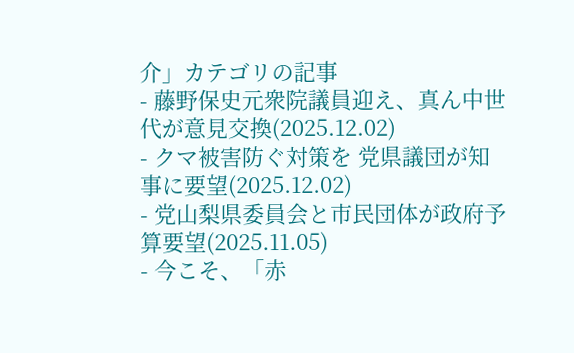介」カテゴリの記事
- 藤野保史元衆院議員迎え、真ん中世代が意見交換(2025.12.02)
- クマ被害防ぐ対策を 党県議団が知事に要望(2025.12.02)
- 党山梨県委員会と市民団体が政府予算要望(2025.11.05)
- 今こそ、「赤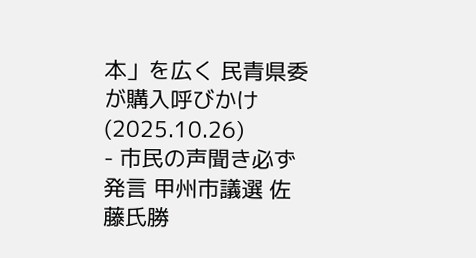本」を広く 民青県委が購入呼びかけ(2025.10.26)
- 市民の声聞き必ず発言 甲州市議選 佐藤氏勝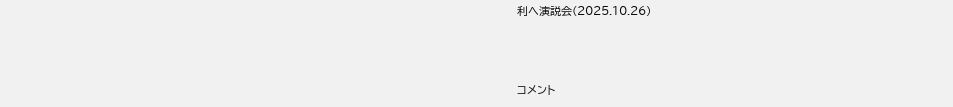利へ演説会(2025.10.26)



コメント